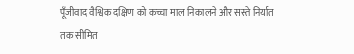पूँजीवाद वैश्विक दक्षिण को कच्चा माल निकालने और सस्ते निर्यात तक सीमित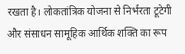रखता है। लोकतांत्रिक योजना से निर्भरता टूटेगी और संसाधन सामूहिक आर्थिक शक्ति का रूप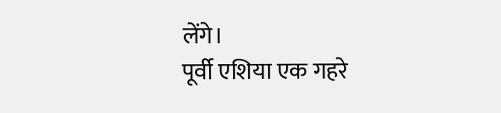लेंगे।
पूर्वी एशिया एक गहरे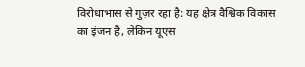विरोधाभास से गुज़र रहा है: यह क्षेत्र वैश्विक विकास का इंजन है, लेकिन यूएस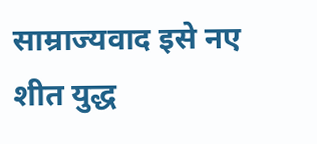साम्राज्यवाद इसे नए शीत युद्ध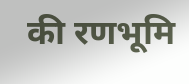की रणभूमि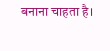बनाना चाहता है।